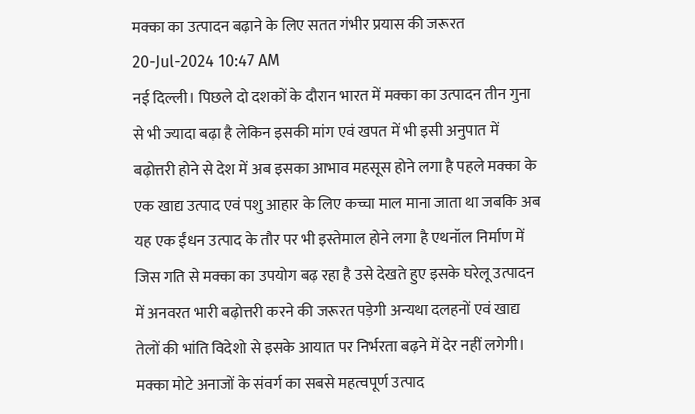मक्का का उत्पादन बढ़ाने के लिए सतत गंभीर प्रयास की जरूरत
20-Jul-2024 10:47 AM
नई दिल्ली। पिछले दो दशकों के दौरान भारत में मक्का का उत्पादन तीन गुना से भी ज्यादा बढ़ा है लेकिन इसकी मांग एवं खपत में भी इसी अनुपात में बढ़ोत्तरी होने से देश में अब इसका आभाव महसूस होने लगा है पहले मक्का के एक खाद्य उत्पाद एवं पशु आहार के लिए कच्चा माल माना जाता था जबकि अब यह एक ईंधन उत्पाद के तौर पर भी इस्तेमाल होने लगा है एथनॉल निर्माण में जिस गति से मक्का का उपयोग बढ़ रहा है उसे देखते हुए इसके घरेलू उत्पादन में अनवरत भारी बढ़ोत्तरी करने की जरूरत पड़ेगी अन्यथा दलहनों एवं खाद्य तेलों की भांति विदेशो से इसके आयात पर निर्भरता बढ़ने में देर नहीं लगेगी। मक्का मोटे अनाजों के संवर्ग का सबसे महत्वपूर्ण उत्पाद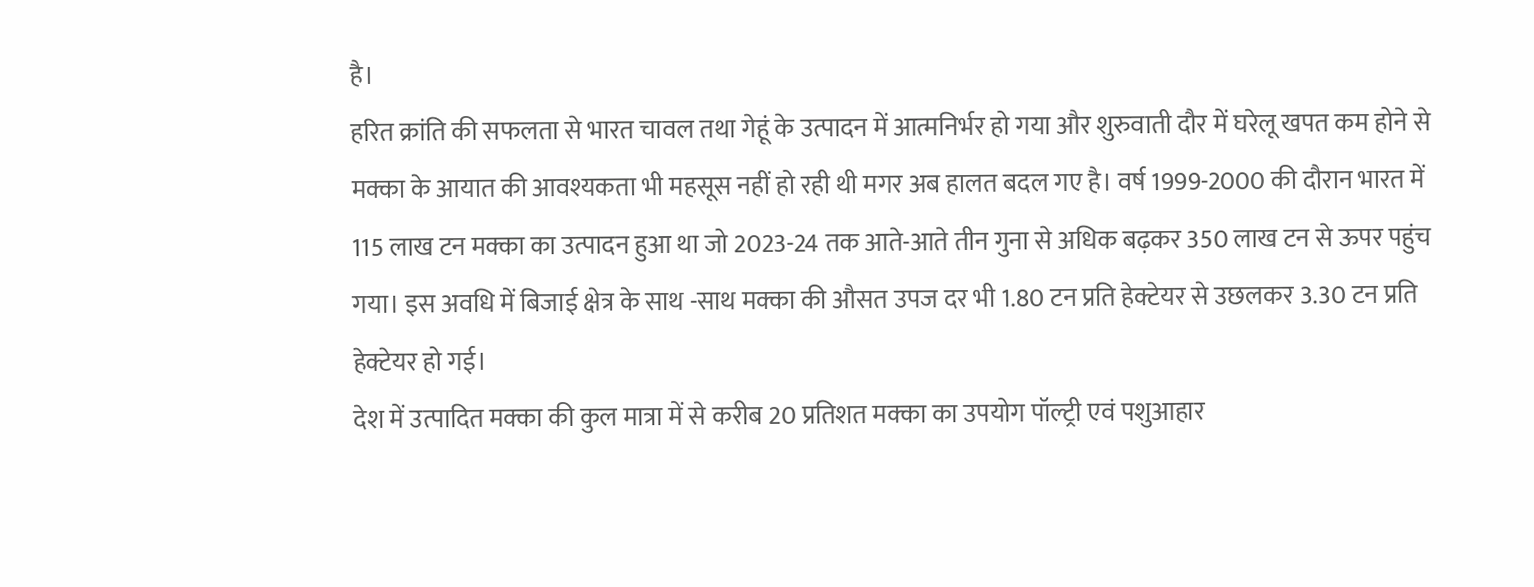है।
हरित क्रांति की सफलता से भारत चावल तथा गेहूं के उत्पादन में आत्मनिर्भर हो गया और शुरुवाती दौर में घरेलू खपत कम होने से मक्का के आयात की आवश्यकता भी महसूस नहीं हो रही थी मगर अब हालत बदल गए है। वर्ष 1999-2000 की दौरान भारत में 115 लाख टन मक्का का उत्पादन हुआ था जो 2023-24 तक आते-आते तीन गुना से अधिक बढ़कर 350 लाख टन से ऊपर पहुंच गया। इस अवधि में बिजाई क्षेत्र के साथ -साथ मक्का की औसत उपज दर भी 1.80 टन प्रति हेक्टेयर से उछलकर 3.30 टन प्रति हेक्टेयर हो गई।
देश में उत्पादित मक्का की कुल मात्रा में से करीब 20 प्रतिशत मक्का का उपयोग पॉल्ट्री एवं पशुआहार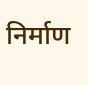निर्माण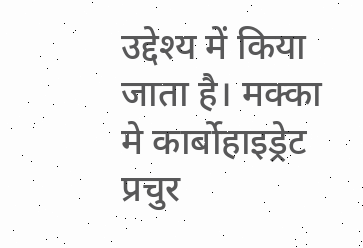उद्देश्य में किया जाता है। मक्का मे कार्बोहाइड्रेट प्रचुर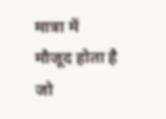मात्रा में मौजूद होता है जो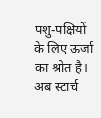पशु-पक्षियों के लिए ऊर्जा का श्रोत है। अब स्टार्च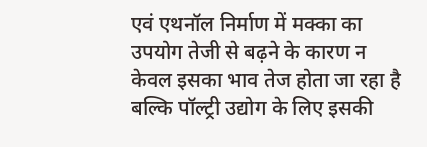एवं एथनॉल निर्माण में मक्का का उपयोग तेजी से बढ़ने के कारण न केवल इसका भाव तेज होता जा रहा है बल्कि पॉल्ट्री उद्योग के लिए इसकी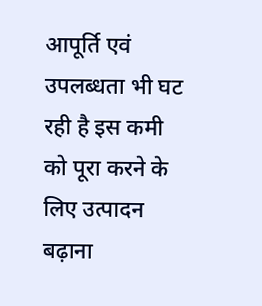आपूर्ति एवं उपलब्धता भी घट रही है इस कमी को पूरा करने के लिए उत्पादन बढ़ाना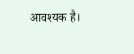आवश्यक है।